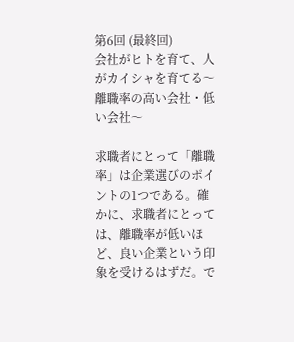第6回 (最終回)
会社がヒトを育て、人がカイシャを育てる〜離職率の高い会社・低い会社〜

求職者にとって「離職率」は企業選びのポイントの1つである。確かに、求職者にとっては、離職率が低いほど、良い企業という印象を受けるはずだ。で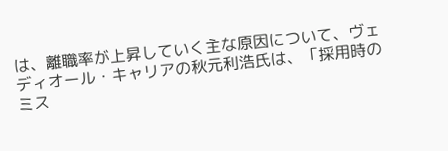は、離職率が上昇していく主な原因について、ヴェディオール・キャリアの秋元利浩氏は、「採用時のミス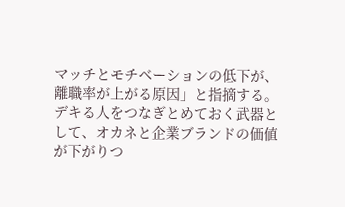マッチとモチベーションの低下が、離職率が上がる原因」と指摘する。デキる人をつなぎとめておく武器として、オカネと企業ブランドの価値が下がりつ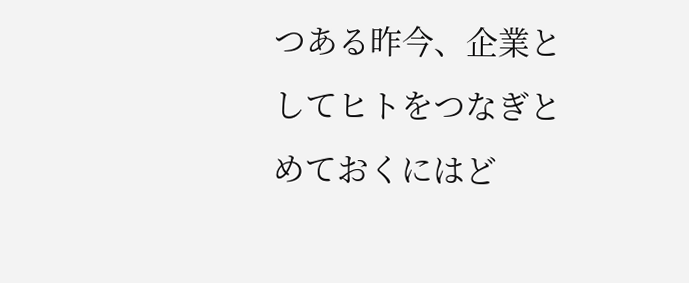つある昨今、企業としてヒトをつなぎとめておくにはど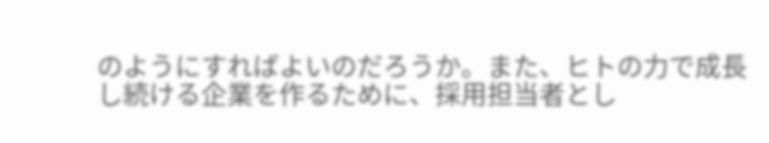のようにすればよいのだろうか。また、ヒトの力で成長し続ける企業を作るために、採用担当者とし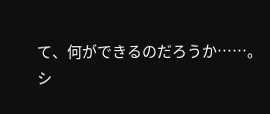て、何ができるのだろうか……。
シ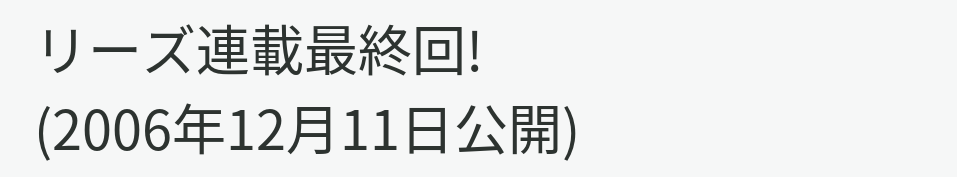リーズ連載最終回!
(2006年12月11日公開)